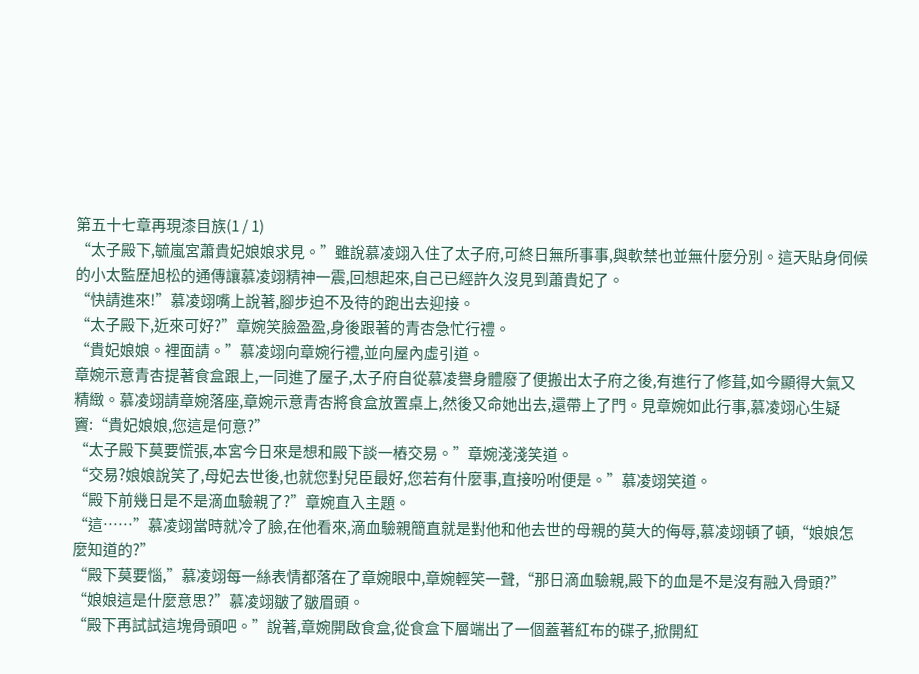第五十七章再現漆目族(1 / 1)
“太子殿下,毓嵐宮蕭貴妃娘娘求見。”雖說慕凌翊入住了太子府,可終日無所事事,與軟禁也並無什麼分別。這天貼身伺候的小太監歷旭松的通傳讓慕凌翊精神一震,回想起來,自己已經許久沒見到蕭貴妃了。
“快請進來!”慕凌翊嘴上說著,腳步迫不及待的跑出去迎接。
“太子殿下,近來可好?”章婉笑臉盈盈,身後跟著的青杏急忙行禮。
“貴妃娘娘。裡面請。”慕凌翊向章婉行禮,並向屋內虛引道。
章婉示意青杏提著食盒跟上,一同進了屋子,太子府自從慕凌譽身體廢了便搬出太子府之後,有進行了修葺,如今顯得大氣又精緻。慕凌翊請章婉落座,章婉示意青杏將食盒放置桌上,然後又命她出去,還帶上了門。見章婉如此行事,慕凌翊心生疑竇:“貴妃娘娘,您這是何意?”
“太子殿下莫要慌張,本宮今日來是想和殿下談一樁交易。”章婉淺淺笑道。
“交易?娘娘說笑了,母妃去世後,也就您對兒臣最好,您若有什麼事,直接吩咐便是。”慕凌翊笑道。
“殿下前幾日是不是滴血驗親了?”章婉直入主題。
“這……”慕凌翊當時就冷了臉,在他看來,滴血驗親簡直就是對他和他去世的母親的莫大的侮辱,慕凌翊頓了頓,“娘娘怎麼知道的?”
“殿下莫要惱,”慕凌翊每一絲表情都落在了章婉眼中,章婉輕笑一聲,“那日滴血驗親,殿下的血是不是沒有融入骨頭?”
“娘娘這是什麼意思?”慕凌翊皺了皺眉頭。
“殿下再試試這塊骨頭吧。”說著,章婉開啟食盒,從食盒下層端出了一個蓋著紅布的碟子,掀開紅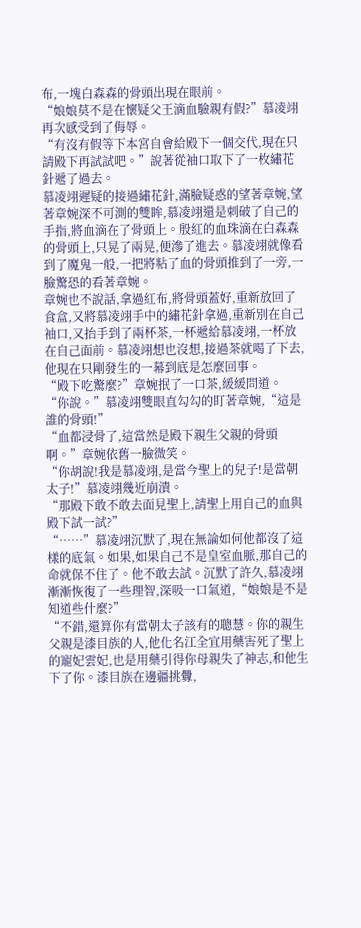布,一塊白森森的骨頭出現在眼前。
“娘娘莫不是在懷疑父王滴血驗親有假?”慕凌翊再次感受到了侮辱。
“有沒有假等下本宮自會給殿下一個交代,現在只請殿下再試試吧。”說著從袖口取下了一枚繡花針遞了過去。
慕凌翊遲疑的接過繡花針,滿臉疑惑的望著章婉,望著章婉深不可測的雙眸,慕凌翊還是刺破了自己的手指,將血滴在了骨頭上。殷紅的血珠滴在白森森的骨頭上,只晃了兩晃,便滲了進去。慕凌翊就像看到了魔鬼一般,一把將粘了血的骨頭推到了一旁,一臉驚恐的看著章婉。
章婉也不說話,拿過紅布,將骨頭蓋好,重新放回了食盒,又將慕凌翊手中的繡花針拿過,重新別在自己袖口,又抬手到了兩杯茶,一杯遞給慕凌翊,一杯放在自己面前。慕凌翊想也沒想,接過茶就喝了下去,他現在只剛發生的一幕到底是怎麼回事。
“殿下吃驚麼?”章婉抿了一口茶,緩緩問道。
“你說。”慕凌翊雙眼直勾勾的盯著章婉,“這是誰的骨頭!”
“血都浸骨了,這當然是殿下親生父親的骨頭啊。”章婉依舊一臉微笑。
“你胡說!我是慕凌翊,是當今聖上的兒子!是當朝太子!”慕凌翊幾近崩潰。
“那殿下敢不敢去面見聖上,請聖上用自己的血與殿下試一試?”
“……”慕凌翊沉默了,現在無論如何他都沒了這樣的底氣。如果,如果自己不是皇室血脈,那自己的命就保不住了。他不敢去試。沉默了許久,慕凌翊漸漸恢復了一些理智,深吸一口氣道,“娘娘是不是知道些什麼?”
“不錯,還算你有當朝太子該有的聰慧。你的親生父親是漆目族的人,他化名江全宜用藥害死了聖上的寵妃雲妃,也是用藥引得你母親失了神志,和他生下了你。漆目族在邊疆挑釁,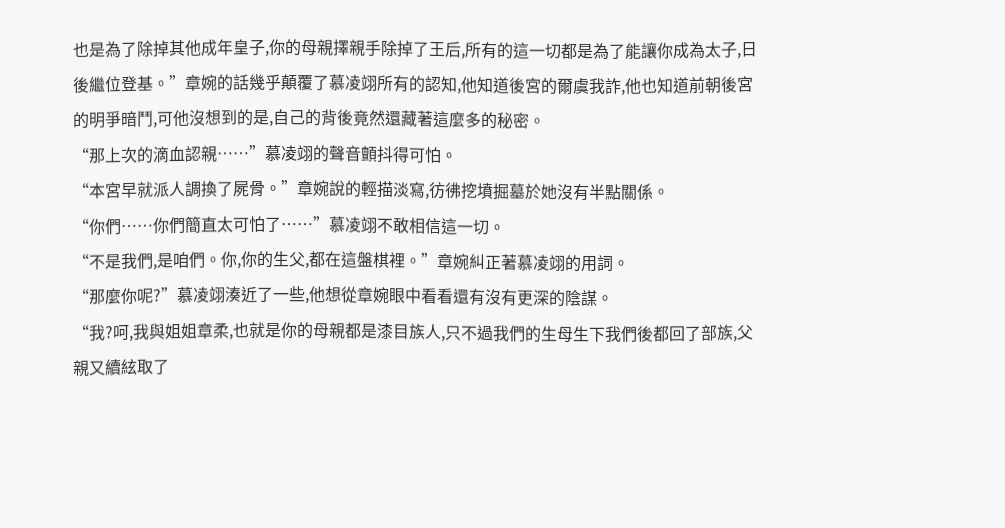也是為了除掉其他成年皇子,你的母親擇親手除掉了王后,所有的這一切都是為了能讓你成為太子,日後繼位登基。”章婉的話幾乎顛覆了慕凌翊所有的認知,他知道後宮的爾虞我詐,他也知道前朝後宮的明爭暗鬥,可他沒想到的是,自己的背後竟然還藏著這麼多的秘密。
“那上次的滴血認親……”慕凌翊的聲音顫抖得可怕。
“本宮早就派人調換了屍骨。”章婉說的輕描淡寫,彷彿挖墳掘墓於她沒有半點關係。
“你們……你們簡直太可怕了……”慕凌翊不敢相信這一切。
“不是我們,是咱們。你,你的生父,都在這盤棋裡。”章婉糾正著慕凌翊的用詞。
“那麼你呢?”慕凌翊湊近了一些,他想從章婉眼中看看還有沒有更深的陰謀。
“我?呵,我與姐姐章柔,也就是你的母親都是漆目族人,只不過我們的生母生下我們後都回了部族,父親又續絃取了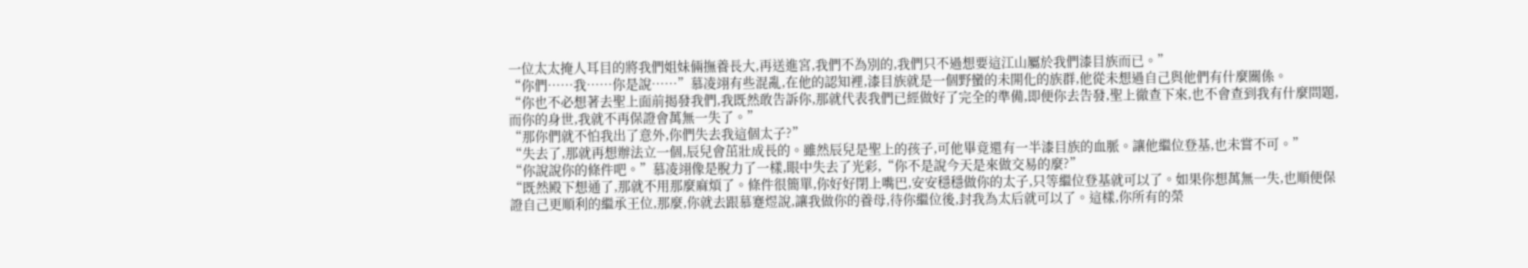一位太太掩人耳目的將我們姐妹倆撫養長大,再送進宮,我們不為別的,我們只不過想要這江山屬於我們漆目族而已。”
“你們……我……你是說……”慕凌翊有些混亂,在他的認知裡,漆目族就是一個野蠻的未開化的族群,他從未想過自己與他們有什麼關係。
“你也不必想著去聖上面前揭發我們,我既然敢告訴你,那就代表我們已經做好了完全的準備,即便你去告發,聖上徹查下來,也不會查到我有什麼問題,而你的身世,我就不再保證會萬無一失了。”
“那你們就不怕我出了意外,你們失去我這個太子?”
“失去了,那就再想辦法立一個,辰兒會茁壯成長的。雖然辰兒是聖上的孩子,可他畢竟還有一半漆目族的血脈。讓他繼位登基,也未嘗不可。”
“你說說你的條件吧。”慕凌翊像是脫力了一樣,眼中失去了光彩,“你不是說今天是來做交易的麼?”
“既然殿下想通了,那就不用那麼麻煩了。條件很簡單,你好好閉上嘴巴,安安穩穩做你的太子,只等繼位登基就可以了。如果你想萬無一失,也順便保證自己更順利的繼承王位,那麼,你就去跟慕蹇煜說,讓我做你的養母,待你繼位後,封我為太后就可以了。這樣,你所有的榮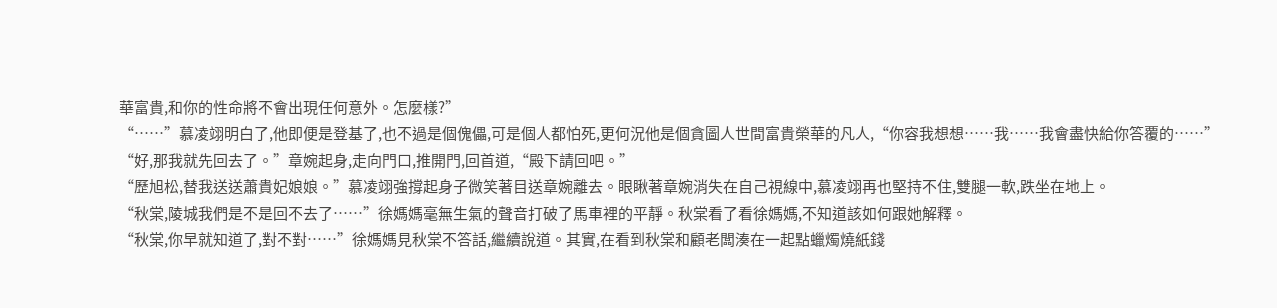華富貴,和你的性命將不會出現任何意外。怎麼樣?”
“……”慕凌翊明白了,他即便是登基了,也不過是個傀儡,可是個人都怕死,更何況他是個貪圖人世間富貴榮華的凡人,“你容我想想……我……我會盡快給你答覆的……”
“好,那我就先回去了。”章婉起身,走向門口,推開門,回首道,“殿下請回吧。”
“歷旭松,替我送送蕭貴妃娘娘。”慕凌翊強撐起身子微笑著目送章婉離去。眼瞅著章婉消失在自己視線中,慕凌翊再也堅持不住,雙腿一軟,跌坐在地上。
“秋棠,陵城我們是不是回不去了……”徐媽媽毫無生氣的聲音打破了馬車裡的平靜。秋棠看了看徐媽媽,不知道該如何跟她解釋。
“秋棠,你早就知道了,對不對……”徐媽媽見秋棠不答話,繼續說道。其實,在看到秋棠和顧老闆湊在一起點蠟燭燒紙錢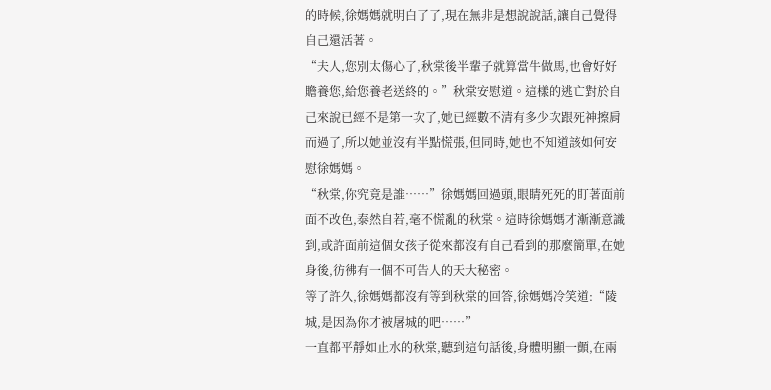的時候,徐媽媽就明白了了,現在無非是想說說話,讓自己覺得自己還活著。
“夫人,您別太傷心了,秋棠後半輩子就算當牛做馬,也會好好贍養您,給您養老送終的。”秋棠安慰道。這樣的逃亡對於自己來說已經不是第一次了,她已經數不清有多少次跟死神擦肩而過了,所以她並沒有半點慌張,但同時,她也不知道該如何安慰徐媽媽。
“秋棠,你究竟是誰……”徐媽媽回過頭,眼睛死死的盯著面前面不改色,泰然自若,毫不慌亂的秋棠。這時徐媽媽才漸漸意識到,或許面前這個女孩子從來都沒有自己看到的那麼簡單,在她身後,彷彿有一個不可告人的天大秘密。
等了許久,徐媽媽都沒有等到秋棠的回答,徐媽媽冷笑道:“陵城,是因為你才被屠城的吧……”
一直都平靜如止水的秋棠,聽到這句話後,身體明顯一顫,在兩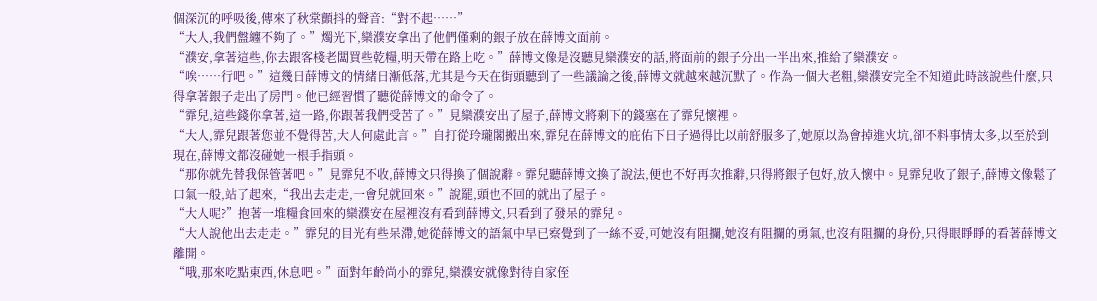個深沉的呼吸後,傳來了秋棠顫抖的聲音:“對不起……”
“大人,我們盤纏不夠了。”燭光下,欒濮安拿出了他們僅剩的銀子放在薛博文面前。
“濮安,拿著這些,你去跟客棧老闆買些乾糧,明天帶在路上吃。”薛博文像是沒聽見欒濮安的話,將面前的銀子分出一半出來,推給了欒濮安。
“唉……行吧。”這幾日薛博文的情緒日漸低落,尤其是今天在街頭聽到了一些議論之後,薛博文就越來越沉默了。作為一個大老粗,欒濮安完全不知道此時該說些什麼,只得拿著銀子走出了房門。他已經習慣了聽從薛博文的命令了。
“霏兒,這些錢你拿著,這一路,你跟著我們受苦了。”見欒濮安出了屋子,薛博文將剩下的錢塞在了霏兒懷裡。
“大人,霏兒跟著您並不覺得苦,大人何處此言。”自打從玲瓏閣搬出來,霏兒在薛博文的庇佑下日子過得比以前舒服多了,她原以為會掉進火坑,卻不料事情太多,以至於到現在,薛博文都沒碰她一根手指頭。
“那你就先替我保管著吧。”見霏兒不收,薛博文只得換了個說辭。霏兒聽薛博文換了說法,便也不好再次推辭,只得將銀子包好,放入懷中。見霏兒收了銀子,薛博文像鬆了口氣一般,站了起來,“我出去走走,一會兒就回來。”說罷,頭也不回的就出了屋子。
“大人呢?”抱著一堆糧食回來的欒濮安在屋裡沒有看到薛博文,只看到了發呆的霏兒。
“大人說他出去走走。”霏兒的目光有些呆滯,她從薛博文的語氣中早已察覺到了一絲不妥,可她沒有阻攔,她沒有阻攔的勇氣,也沒有阻攔的身份,只得眼睜睜的看著薛博文離開。
“哦,那來吃點東西,休息吧。”面對年齡尚小的霏兒,欒濮安就像對待自家侄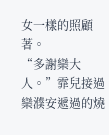女一樣的照顧著。
“多謝欒大人。”霏兒接過欒濮安遞過的燒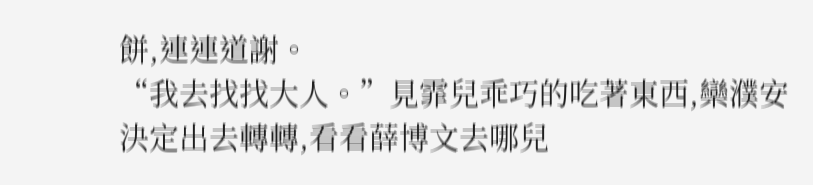餅,連連道謝。
“我去找找大人。”見霏兒乖巧的吃著東西,欒濮安決定出去轉轉,看看薛博文去哪兒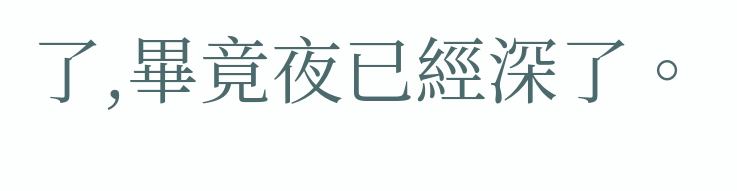了,畢竟夜已經深了。